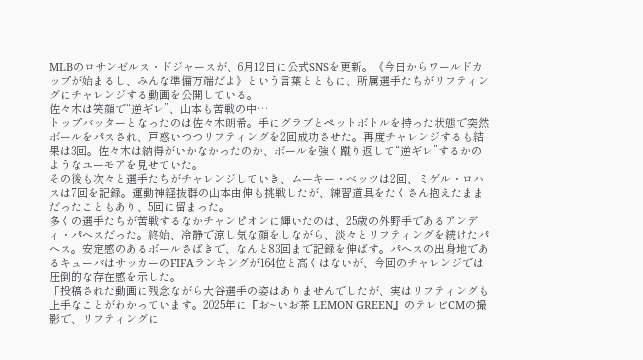MLBのロサンゼルス・ドジャースが、6月12日に公式SNSを更新。《今日からワールドカップが始まるし、みんな準備万端だよ》という言葉とともに、所属選手たちがリフティングにチャレンジする動画を公開している。
佐々木は笑顔で“逆ギレ”、山本も苦戦の中…
トップバッターとなったのは佐々木朗希。手にグラブとペットボトルを持った状態で突然ボールをパスされ、戸惑いつつリフティングを2回成功させた。再度チャレンジするも結果は3回。佐々木は納得がいかなかったのか、ボールを強く蹴り返して“逆ギレ”するかのようなユーモアを見せていた。
その後も次々と選手たちがチャレンジしていき、ムーキー・ベッツは2回、ミゲル・ロハスは7回を記録。運動神経抜群の山本由伸も挑戦したが、練習道具をたくさん抱えたままだったこともあり、5回に留まった。
多くの選手たちが苦戦するなかチャンピオンに輝いたのは、25歳の外野手であるアンディ・パヘスだった。終始、冷静で涼し気な顔をしながら、淡々とリフティングを続けたパヘス。安定感のあるボールさばきで、なんと83回まで記録を伸ばす。パヘスの出身地であるキューバはサッカーのFIFAランキングが164位と高くはないが、今回のチャレンジでは圧倒的な存在感を示した。
「投稿された動画に残念ながら大谷選手の姿はありませんでしたが、実はリフティングも上手なことがわかっています。2025年に『お~いお茶 LEMON GREEN』のテレビCMの撮影で、リフティングに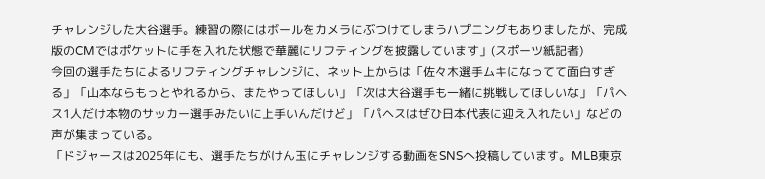チャレンジした大谷選手。練習の際にはボールをカメラにぶつけてしまうハプニングもありましたが、完成版のCMではポケットに手を入れた状態で華麗にリフティングを披露しています」(スポーツ紙記者)
今回の選手たちによるリフティングチャレンジに、ネット上からは「佐々木選手ムキになってて面白すぎる」「山本ならもっとやれるから、またやってほしい」「次は大谷選手も一緒に挑戦してほしいな」「パヘス1人だけ本物のサッカー選手みたいに上手いんだけど」「パヘスはぜひ日本代表に迎え入れたい」などの声が集まっている。
「ドジャースは2025年にも、選手たちがけん玉にチャレンジする動画をSNSへ投稿しています。MLB東京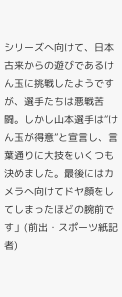シリーズへ向けて、日本古来からの遊びであるけん玉に挑戦したようですが、選手たちは悪戦苦闘。しかし山本選手は“けん玉が得意”と宣言し、言葉通りに大技をいくつも決めました。最後にはカメラへ向けてドヤ顔をしてしまったほどの腕前です」(前出・スポーツ紙記者)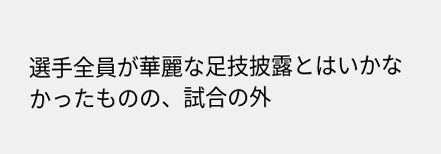選手全員が華麗な足技披露とはいかなかったものの、試合の外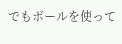でもボールを使って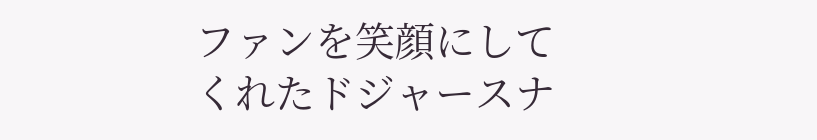ファンを笑顔にしてくれたドジャースナ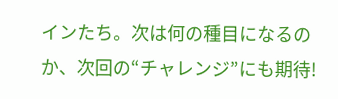インたち。次は何の種目になるのか、次回の“チャレンジ”にも期待!